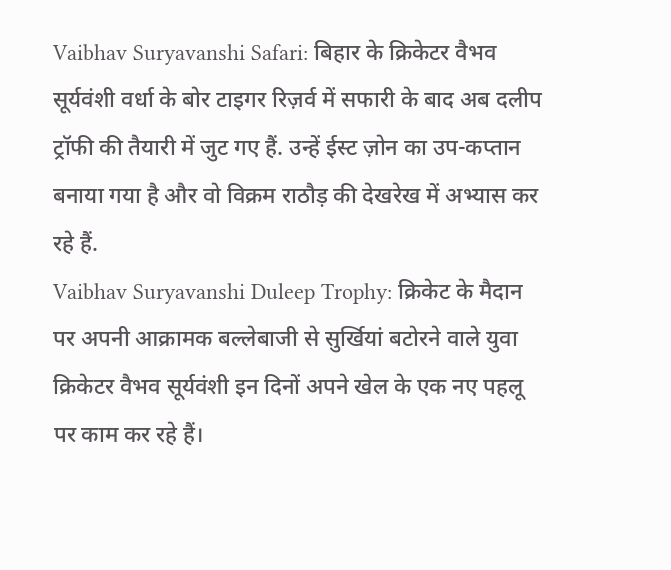Vaibhav Suryavanshi Safari: बिहार के क्रिकेटर वैभव सूर्यवंशी वर्धा के बोर टाइगर रिज़र्व में सफारी के बाद अब दलीप ट्रॉफी की तैयारी में जुट गए हैं. उन्हें ईस्ट ज़ोन का उप-कप्तान बनाया गया है और वो विक्रम राठौड़ की देखरेख में अभ्यास कर रहे हैं.
Vaibhav Suryavanshi Duleep Trophy: क्रिकेट के मैदान पर अपनी आक्रामक बल्लेबाजी से सुर्खियां बटोरने वाले युवा क्रिकेटर वैभव सूर्यवंशी इन दिनों अपने खेल के एक नए पहलू पर काम कर रहे हैं।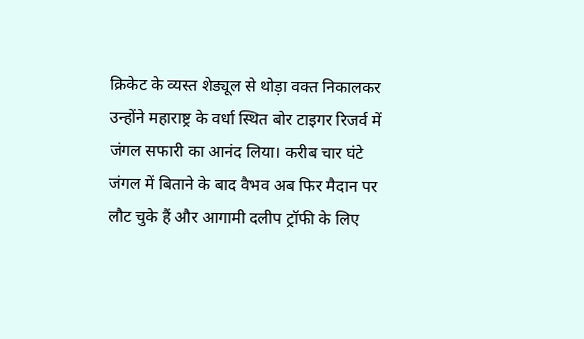क्रिकेट के व्यस्त शेड्यूल से थोड़ा वक्त निकालकर उन्होंने महाराष्ट्र के वर्धा स्थित बोर टाइगर रिजर्व में जंगल सफारी का आनंद लिया। करीब चार घंटे जंगल में बिताने के बाद वैभव अब फिर मैदान पर लौट चुके हैं और आगामी दलीप ट्रॉफी के लिए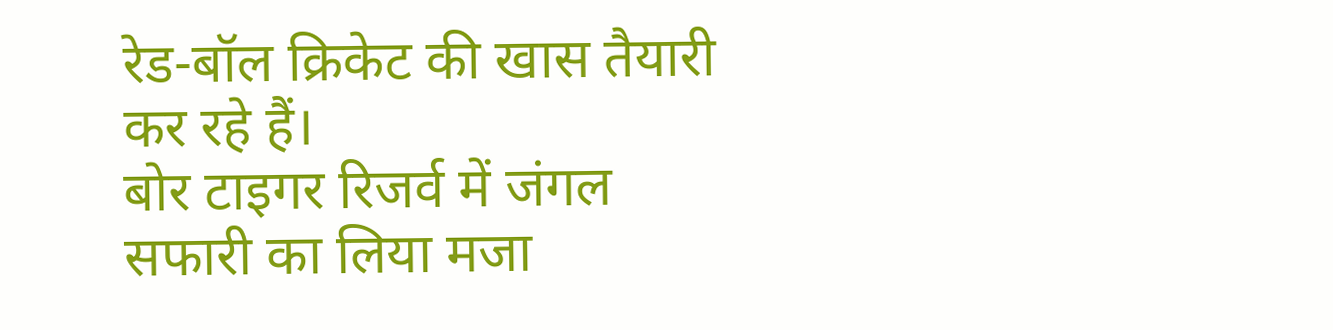रेड-बॉल क्रिकेट की खास तैयारी कर रहे हैं।
बोर टाइगर रिजर्व में जंगल सफारी का लिया मजा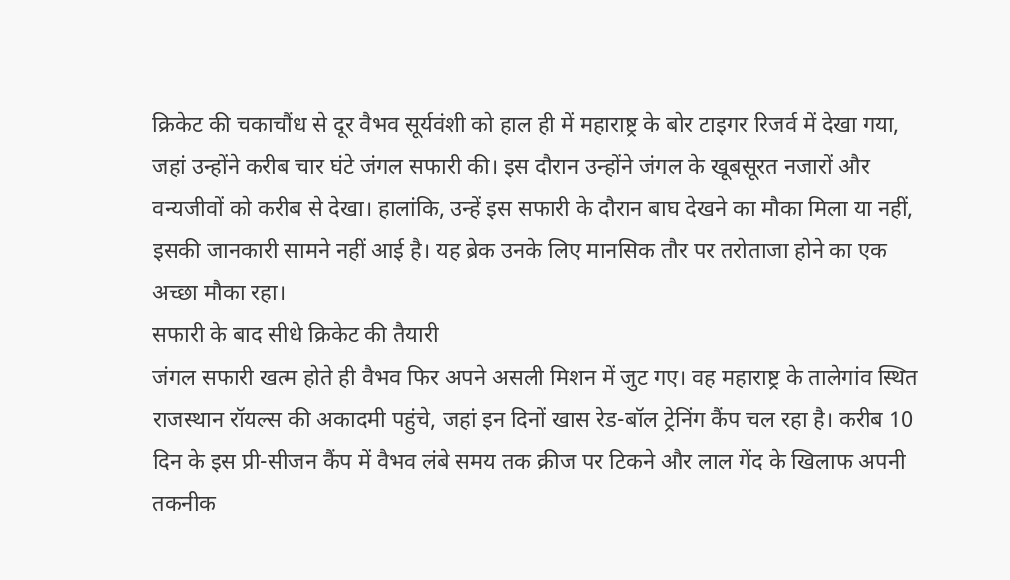क्रिकेट की चकाचौंध से दूर वैभव सूर्यवंशी को हाल ही में महाराष्ट्र के बोर टाइगर रिजर्व में देखा गया, जहां उन्होंने करीब चार घंटे जंगल सफारी की। इस दौरान उन्होंने जंगल के खूबसूरत नजारों और वन्यजीवों को करीब से देखा। हालांकि, उन्हें इस सफारी के दौरान बाघ देखने का मौका मिला या नहीं, इसकी जानकारी सामने नहीं आई है। यह ब्रेक उनके लिए मानसिक तौर पर तरोताजा होने का एक अच्छा मौका रहा।
सफारी के बाद सीधे क्रिकेट की तैयारी
जंगल सफारी खत्म होते ही वैभव फिर अपने असली मिशन में जुट गए। वह महाराष्ट्र के तालेगांव स्थित राजस्थान रॉयल्स की अकादमी पहुंचे, जहां इन दिनों खास रेड-बॉल ट्रेनिंग कैंप चल रहा है। करीब 10 दिन के इस प्री-सीजन कैंप में वैभव लंबे समय तक क्रीज पर टिकने और लाल गेंद के खिलाफ अपनी तकनीक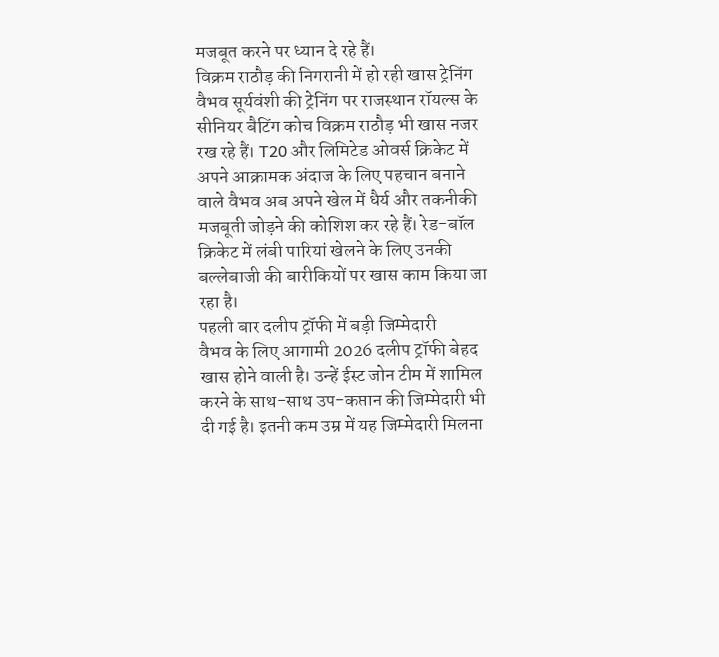मजबूत करने पर ध्यान दे रहे हैं।
विक्रम राठौड़ की निगरानी में हो रही खास ट्रेनिंग
वैभव सूर्यवंशी की ट्रेनिंग पर राजस्थान रॉयल्स के सीनियर बैटिंग कोच विक्रम राठौड़ भी खास नजर रख रहे हैं। T20 और लिमिटेड ओवर्स क्रिकेट में अपने आक्रामक अंदाज के लिए पहचान बनाने वाले वैभव अब अपने खेल में धैर्य और तकनीकी मजबूती जोड़ने की कोशिश कर रहे हैं। रेड-बॉल क्रिकेट में लंबी पारियां खेलने के लिए उनकी बल्लेबाजी की बारीकियों पर खास काम किया जा रहा है।
पहली बार दलीप ट्रॉफी में बड़ी जिम्मेदारी
वैभव के लिए आगामी 2026 दलीप ट्रॉफी बेहद खास होने वाली है। उन्हें ईस्ट जोन टीम में शामिल करने के साथ-साथ उप-कप्तान की जिम्मेदारी भी दी गई है। इतनी कम उम्र में यह जिम्मेदारी मिलना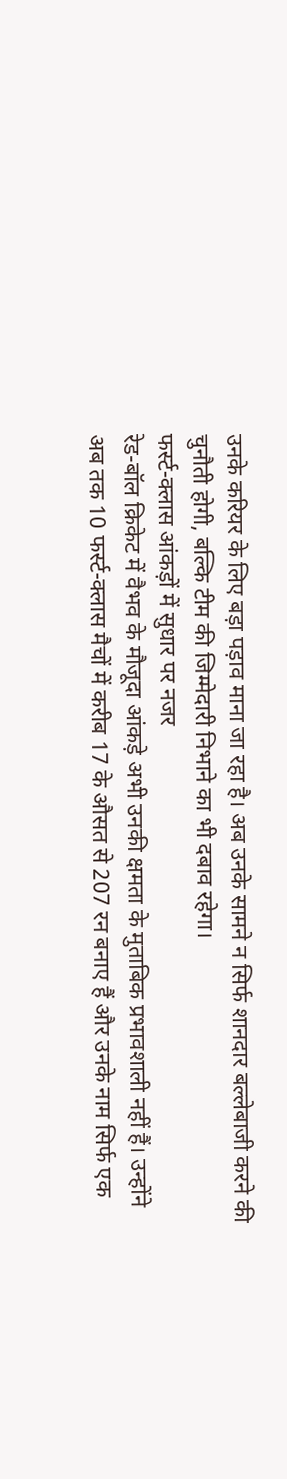उनके करियर के लिए बड़ा पड़ाव माना जा रहा है। अब उनके सामने न सिर्फ शानदार बल्लेबाजी करने की चुनौती होगी, बल्कि टीम की जिम्मेदारी निभाने का भी दबाव रहेगा।
फर्स्ट-क्लास आंकड़ों में सुधार पर नजर
रेड-बॉल क्रिकेट में वैभव के मौजूदा आंकड़े अभी उनकी क्षमता के मुताबिक प्रभावशाली नहीं हैं। उन्होंने अब तक 10 फर्स्ट-क्लास मैचों में करीब 17 के औसत से 207 रन बनाए हैं और उनके नाम सिर्फ एक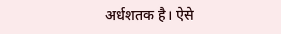अर्धशतक है। ऐसे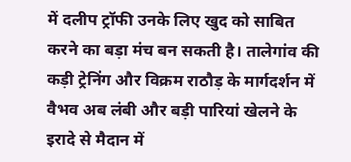में दलीप ट्रॉफी उनके लिए खुद को साबित करने का बड़ा मंच बन सकती है। तालेगांव की कड़ी ट्रेनिंग और विक्रम राठौड़ के मार्गदर्शन में वैभव अब लंबी और बड़ी पारियां खेलने के इरादे से मैदान में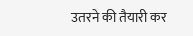उतरने की तैयारी कर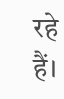रहे हैं।